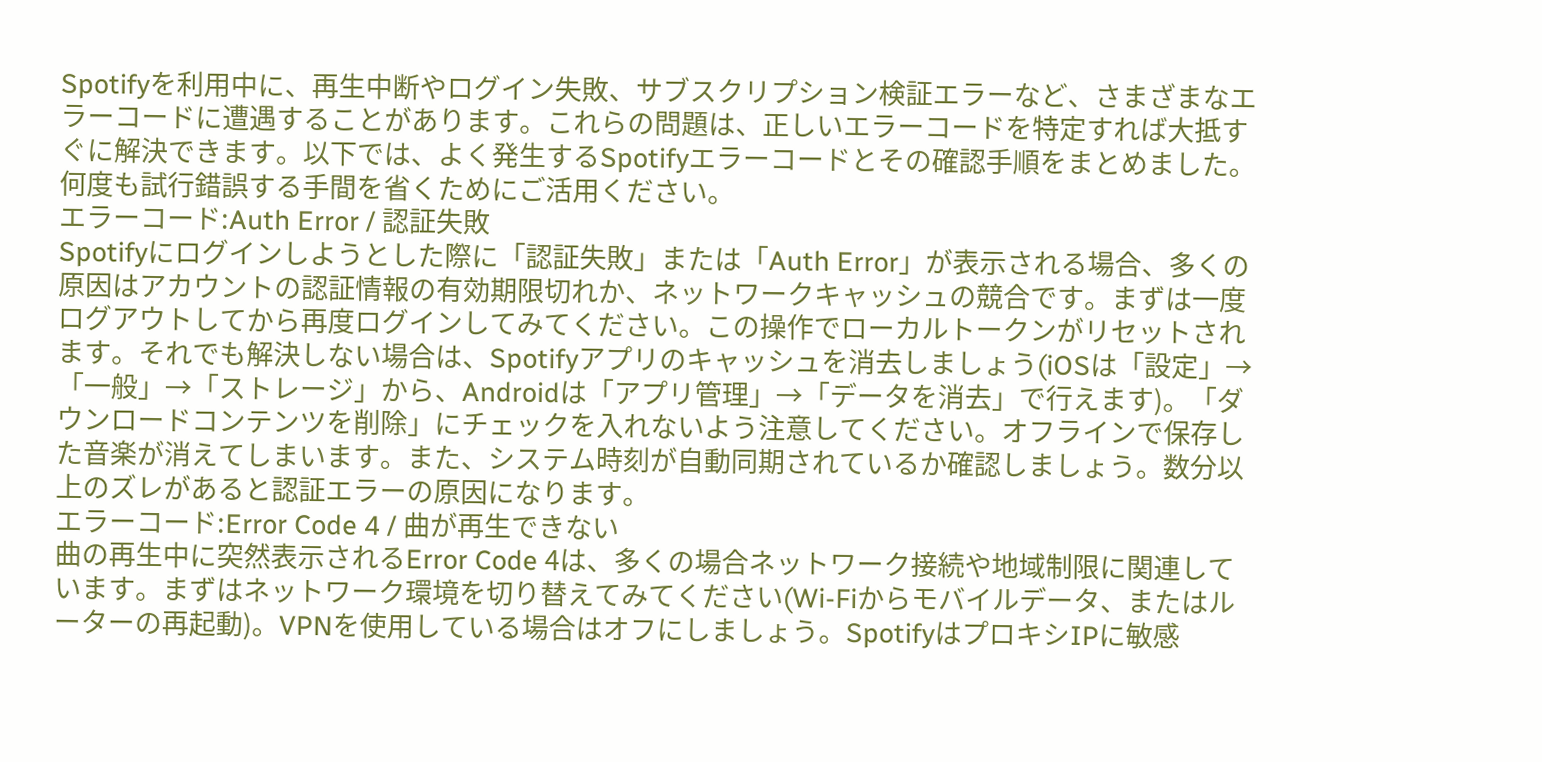Spotifyを利用中に、再生中断やログイン失敗、サブスクリプション検証エラーなど、さまざまなエラーコードに遭遇することがあります。これらの問題は、正しいエラーコードを特定すれば大抵すぐに解決できます。以下では、よく発生するSpotifyエラーコードとその確認手順をまとめました。何度も試行錯誤する手間を省くためにご活用ください。
エラーコード:Auth Error / 認証失敗
Spotifyにログインしようとした際に「認証失敗」または「Auth Error」が表示される場合、多くの原因はアカウントの認証情報の有効期限切れか、ネットワークキャッシュの競合です。まずは一度ログアウトしてから再度ログインしてみてください。この操作でローカルトークンがリセットされます。それでも解決しない場合は、Spotifyアプリのキャッシュを消去しましょう(iOSは「設定」→「一般」→「ストレージ」から、Androidは「アプリ管理」→「データを消去」で行えます)。「ダウンロードコンテンツを削除」にチェックを入れないよう注意してください。オフラインで保存した音楽が消えてしまいます。また、システム時刻が自動同期されているか確認しましょう。数分以上のズレがあると認証エラーの原因になります。
エラーコード:Error Code 4 / 曲が再生できない
曲の再生中に突然表示されるError Code 4は、多くの場合ネットワーク接続や地域制限に関連しています。まずはネットワーク環境を切り替えてみてください(Wi-Fiからモバイルデータ、またはルーターの再起動)。VPNを使用している場合はオフにしましょう。SpotifyはプロキシIPに敏感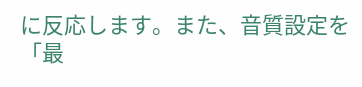に反応します。また、音質設定を「最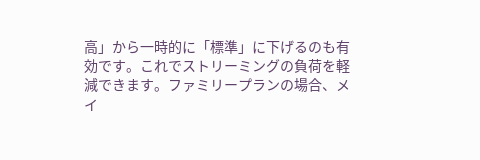高」から一時的に「標準」に下げるのも有効です。これでストリーミングの負荷を軽減できます。ファミリープランの場合、メイ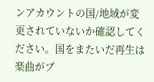ンアカウントの国/地域が変更されていないか確認してください。国をまたいだ再生は楽曲がブ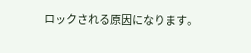ロックされる原因になります。